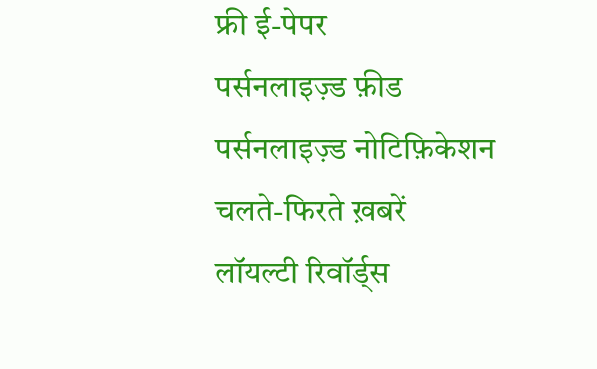फ्री ई-पेपर
पर्सनलाइज़्ड फ़ीड
पर्सनलाइज़्ड नोटिफ़िकेशन
चलते-फिरते ख़बरें
लॉयल्टी रिवॉर्ड्स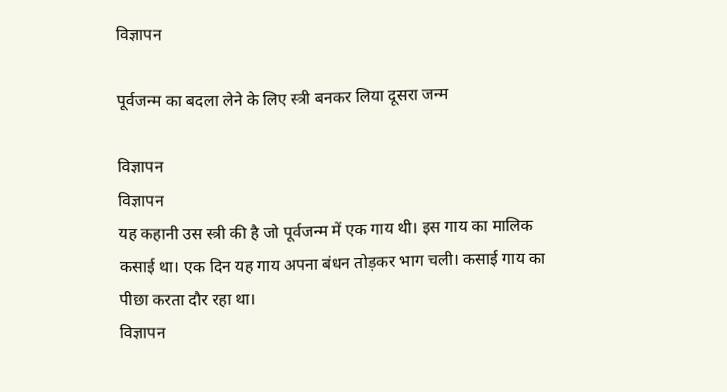विज्ञापन

पूर्वजन्म का बदला लेने के लिए स्त्री बनकर लिया दूसरा जन्म

विज्ञापन
विज्ञापन
यह कहानी उस स्त्री की है जो पूर्वजन्म में एक गाय थी। इस गाय का मालिक कसाई था। एक दिन यह गाय अपना बंधन तोड़कर भाग चली। कसाई गाय का पीछा करता दौर रहा था।
विज्ञापन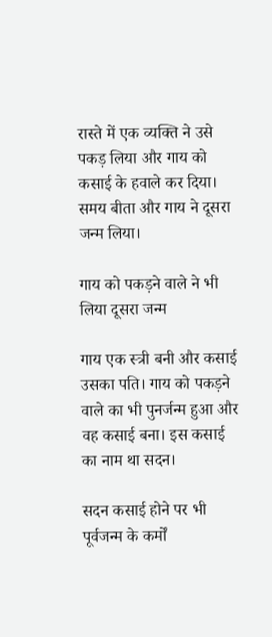रास्ते में एक व्यक्ति ने उसे पकड़ लिया और गाय को कसाई के हवाले कर दिया। समय बीता और गाय ने दूसरा जन्म लिया।

गाय को पकड़ने वाले ने भी लिया दूसरा जन्म

गाय एक स्त्री बनी और कसाई उसका पति। गाय को पकड़ने वाले का भी पुनर्जन्म हुआ और वह कसाई बना। इस कसाई का नाम था सदन।

सदन कसाई होने पर भी पूर्वजन्म के कर्मों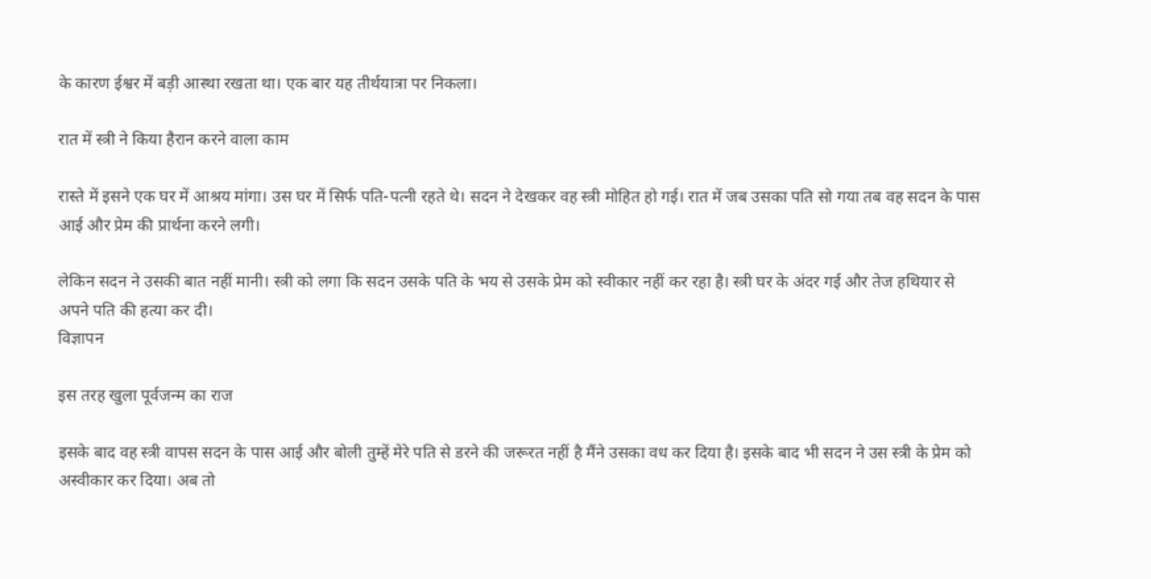के कारण ईश्वर में बड़ी आस्था रखता था। एक बार यह तीर्थयात्रा पर निकला।

रात में स्त्री ने किया हैरान करने वाला काम

रास्ते में इसने एक घर में आश्रय मांगा। उस घर में सिर्फ पति-पत्नी रहते थे। सदन ने देखकर वह स्त्री मोहित हो गई। रात में जब उसका पति सो गया तब वह सदन के पास आई और प्रेम की प्रार्थना करने लगी।

लेकिन सदन ने उसकी बात नहीं मानी। स्त्री को लगा कि सदन उसके पति के भय से उसके प्रेम को स्वीकार नहीं कर रहा है। स्त्री घर के अंदर गई और तेज हथियार से अपने पति की हत्या कर दी।
विज्ञापन

इस तरह खुला पूर्वजन्म का राज

इसके बाद वह स्त्री वापस सदन के पास आई और बोली तुम्हें मेरे पति से डरने की जरूरत नहीं है मैंने उसका वध कर दिया है। इसके बाद भी सदन ने उस स्त्री के प्रेम को अस्वीकार कर दिया। अब तो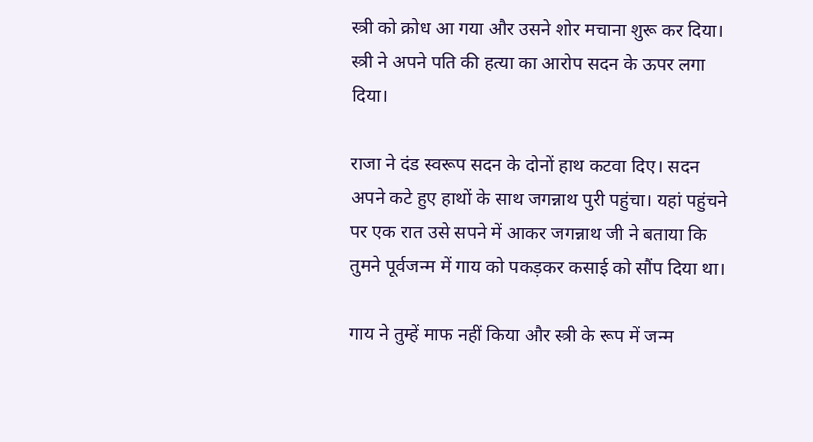स्त्री को क्रोध आ गया और उसने शोर मचाना शुरू कर दिया। स्त्री ने अपने पति की हत्या का आरोप सदन के ऊपर लगा दिया।

राजा ने दंड स्वरूप सदन के दोनों हाथ कटवा दिए। सदन अपने कटे हुए हाथों के साथ जगन्नाथ पुरी पहुंचा। यहां पहुंचने पर एक रात उसे सपने में आकर जगन्नाथ जी ने बताया कि तुमने पूर्वजन्म में गाय को पकड़कर कसाई को सौंप दिया था।

गाय ने तुम्हें माफ नहीं किया और स्त्री के रूप में जन्म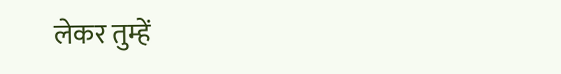लेकर तुम्हें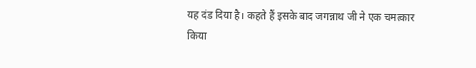यह दंड दिया है। कहते हैं इसके बाद जगन्नाथ जी ने एक चमत्कार किया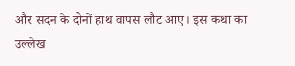और सदन के दोनों हाथ वापस लौट आए। इस कथा का उल्लेख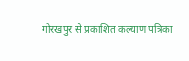गोरखपुर से प्रकाशित कल्याण पत्रिका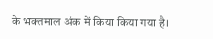के भक्तमाल अंक में किया किया गया है।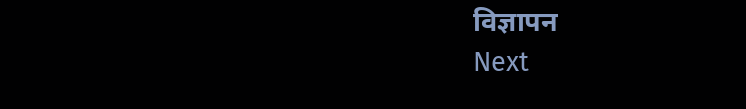विज्ञापन
Next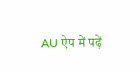AU ऐप में पढ़ें